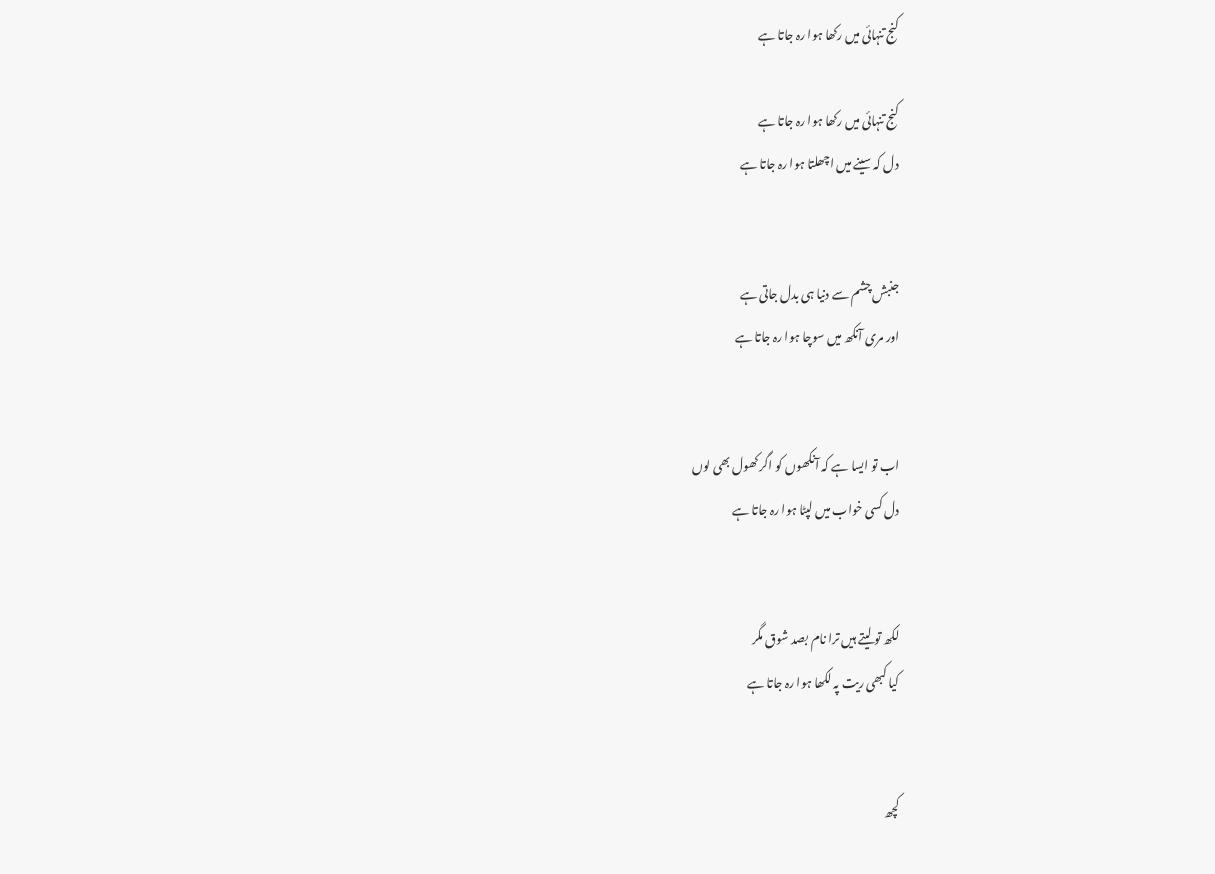کنج تنہائی میں رکھا ہوا رہ جاتا ہے

کنج تنہائی میں رکھا ہوا رہ جاتا ہے
دل کہ سینے میں اچھلتا ہوا رہ جاتا ہے


جنبش چشم سے دنیا ہی بدل جاتی ہے
اور مری آنکھ میں سوچا ہوا رہ جاتا ہے


اب تو ایسا ہے کہ آنکھوں کو اگر کھول بھی لوں
دل کسی خواب میں لپٹا ہوا رہ جاتا ہے


لکھ تو لیتے ہیں ترا نام بصد شوق مگر
کیا کبھی ریت پہ لکھا ہوا رہ جاتا ہے


کچھ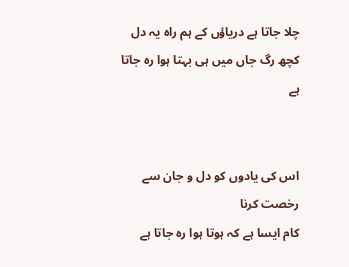چلا جاتا ہے دریاؤں کے ہم راہ یہ دل
کچھ رگ جاں میں ہی بہتا ہوا رہ جاتا ہے


اس کی یادوں کو دل و جان سے رخصت کرنا
کام ایسا ہے کہ ہوتا ہوا رہ جاتا ہے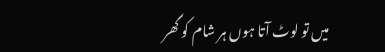میں تو لوٹ آتا ہوں ہر شام کو گھر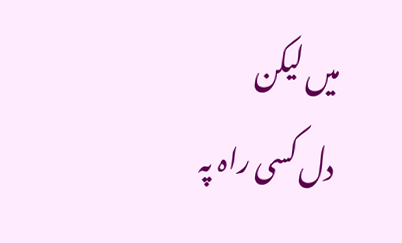میں لیکن
دل کسی راہ پہ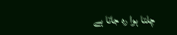چلتا ہوا رہ جاتا ہے